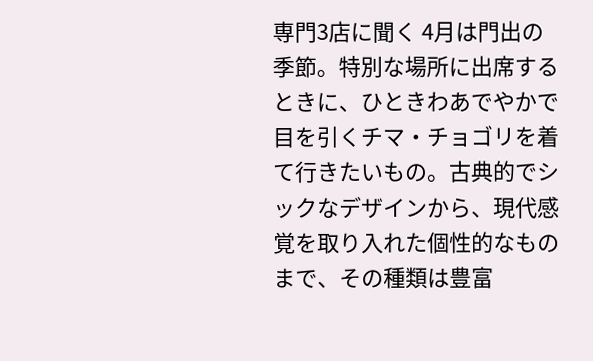専門3店に聞く 4月は門出の季節。特別な場所に出席するときに、ひときわあでやかで目を引くチマ・チョゴリを着て行きたいもの。古典的でシックなデザインから、現代感覚を取り入れた個性的なものまで、その種類は豊富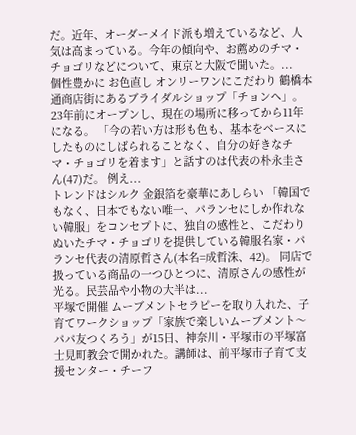だ。近年、オーダーメイド派も増えているなど、人気は高まっている。今年の傾向や、お薦めのチマ・チョゴリなどについて、東京と大阪で聞いた。...
個性豊かに お色直し オンリーワンにこだわり 鶴橋本通商店街にあるブライダルショップ「チョンヘ」。23年前にオープンし、現在の場所に移ってから11年になる。 「今の若い方は形も色も、基本をベースにしたものにしばられることなく、自分の好きなチマ・チョゴリを着ます」と話すのは代表の朴永圭さん(47)だ。 例え...
トレンドはシルク 金銀箔を豪華にあしらい 「韓国でもなく、日本でもない唯一、パランセにしか作れない韓服」をコンセプトに、独自の感性と、こだわりぬいたチマ・チョゴリを提供している韓服名家・パランセ代表の清原哲さん(本名=成哲洙、42)。 同店で扱っている商品の一つひとつに、清原さんの感性が光る。民芸品や小物の大半は...
平塚で開催 ムーブメントセラピーを取り入れた、子育てワークショップ「家族で楽しいムーブメント〜パパ友つくろう」が15日、神奈川・平塚市の平塚富士見町教会で開かれた。講師は、前平塚市子育て支援センター・チーフ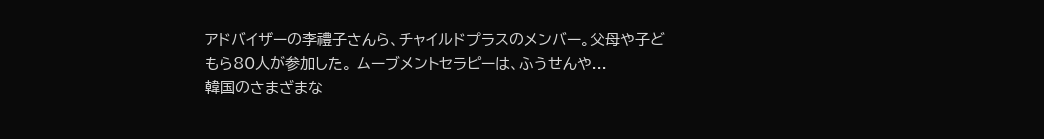アドバイザーの李禮子さんら、チャイルドプラスのメンバー。父母や子どもら80人が参加した。 ムーブメントセラピーは、ふうせんや...
韓国のさまざまな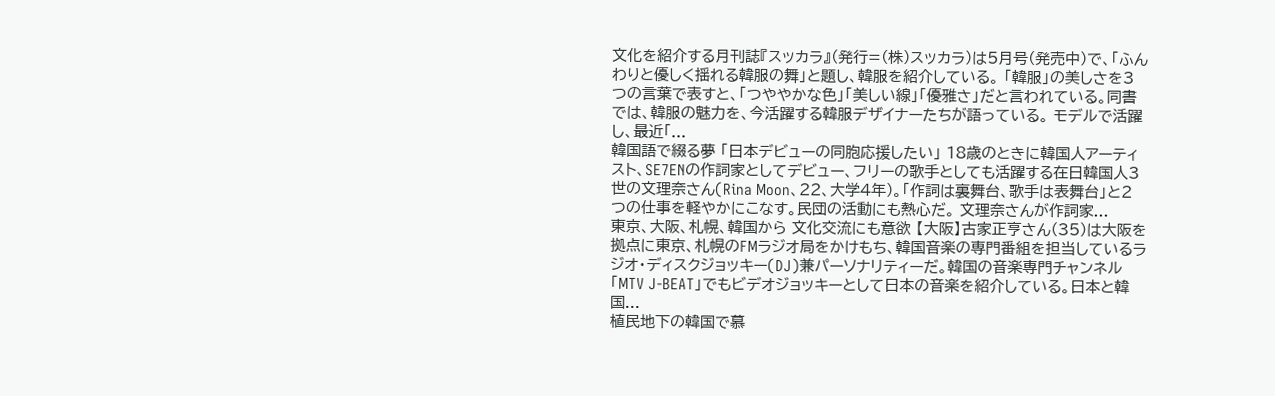文化を紹介する月刊誌『スッカラ』(発行=(株)スッカラ)は5月号(発売中)で、「ふんわりと優しく揺れる韓服の舞」と題し、韓服を紹介している。 「韓服」の美しさを3つの言葉で表すと、「つややかな色」「美しい線」「優雅さ」だと言われている。同書では、韓服の魅力を、今活躍する韓服デザイナーたちが語っている。 モデルで活躍し、最近「...
韓国語で綴る夢 「日本デビューの同胞応援したい」 18歳のときに韓国人アーティスト、SE7ENの作詞家としてデビュー、フリーの歌手としても活躍する在日韓国人3世の文理奈さん(Rina Moon、22、大学4年)。「作詞は裏舞台、歌手は表舞台」と2つの仕事を軽やかにこなす。民団の活動にも熱心だ。 文理奈さんが作詞家...
東京、大阪、札幌、韓国から 文化交流にも意欲 【大阪】古家正亨さん(35)は大阪を拠点に東京、札幌のFMラジオ局をかけもち、韓国音楽の専門番組を担当しているラジオ・ディスクジョッキー(DJ)兼パーソナリティーだ。韓国の音楽専門チャンネル「MTV J‐BEAT」でもビデオジョッキーとして日本の音楽を紹介している。日本と韓国...
植民地下の韓国で慕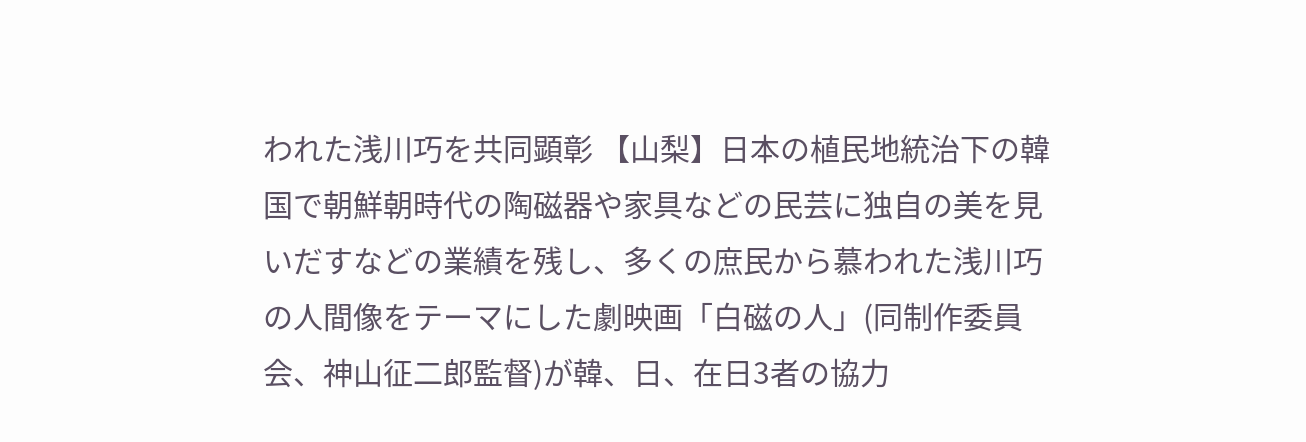われた浅川巧を共同顕彰 【山梨】日本の植民地統治下の韓国で朝鮮朝時代の陶磁器や家具などの民芸に独自の美を見いだすなどの業績を残し、多くの庶民から慕われた浅川巧の人間像をテーマにした劇映画「白磁の人」(同制作委員会、神山征二郎監督)が韓、日、在日3者の協力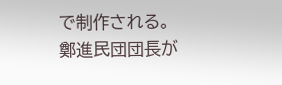で制作される。 鄭進民団団長が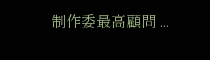制作委最高顧問 ...